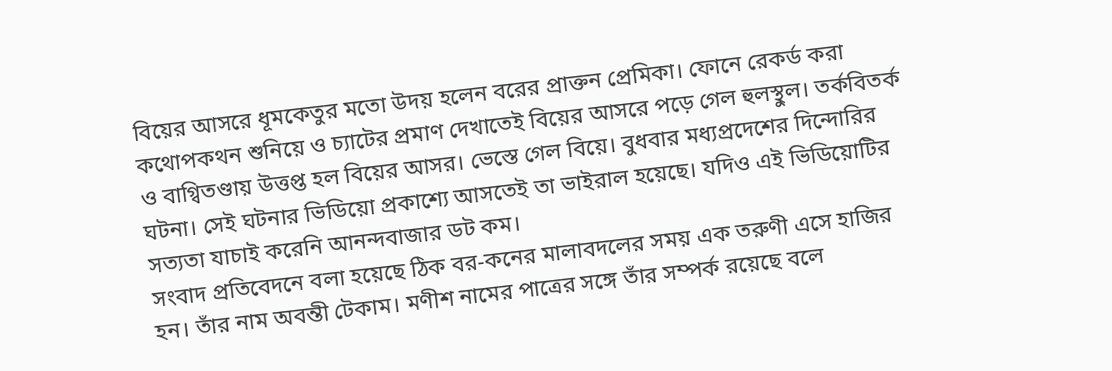বিয়ের আসরে ধূমকেতুর মতো উদয় হলেন বরের প্রাক্তন প্রেমিকা। ফোনে রেকর্ড করা কথোপকথন শুনিয়ে ও চ্যাটের প্রমাণ দেখাতেই বিয়ের আসরে পড়ে গেল হুলস্থুল। তর্কবিতর্ক ও বাগ্বিতণ্ডায় উত্তপ্ত হল বিয়ের আসর। ভেস্তে গেল বিয়ে। বুধবার মধ্যপ্রদেশের দিন্দোরির ঘটনা। সেই ঘটনার ভিডিয়ো প্রকাশ্যে আসতেই তা ভাইরাল হয়েছে। যদিও এই ভিডিয়োটির সত্যতা যাচাই করেনি আনন্দবাজার ডট কম।
সংবাদ প্রতিবেদনে বলা হয়েছে ঠিক বর-কনের মালাবদলের সময় এক তরুণী এসে হাজির হন। তাঁর নাম অবন্তী টেকাম। মণীশ নামের পাত্রের সঙ্গে তাঁর সম্পর্ক রয়েছে বলে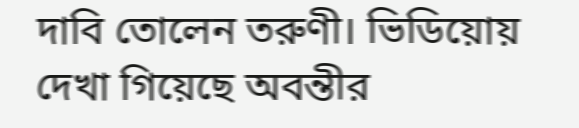দাবি তোলেন তরুণী। ভিডিয়োয় দেখা গিয়েছে অবন্তীর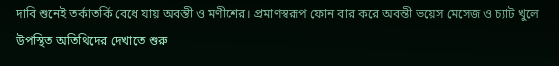দাবি শুনেই তর্কাতর্কি বেধে যায় অবন্তী ও মণীশের। প্রমাণস্বরূপ ফোন বার করে অবন্তী ভয়েস মেসেজ ও চ্যাট খুলে উপস্থিত অতিথিদের দেখাতে শুরু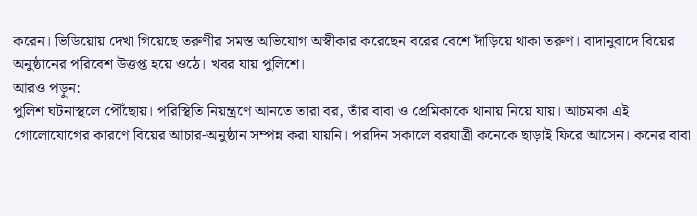করেন। ভিডিয়োয় দেখা গিয়েছে তরুণীর সমস্ত অভিযোগ অস্বীকার করেছেন বরের বেশে দাঁড়িয়ে থাকা তরুণ। বাদানুবাদে বিয়ের অনুষ্ঠানের পরিবেশ উত্তপ্ত হয়ে ওঠে। খবর যায় পুলিশে।
আরও পড়ুন:
পুলিশ ঘটনাস্থলে পৌঁছোয়। পরিস্থিতি নিয়ন্ত্রণে আনতে তারা বর, তাঁর বাবা ও প্রেমিকাকে থানায় নিয়ে যায়। আচমকা এই গোলোযোগের কারণে বিয়ের আচার-অনুষ্ঠান সম্পন্ন করা যায়নি। পরদিন সকালে বরযাত্রী কনেকে ছাড়াই ফিরে আসেন। কনের বাবা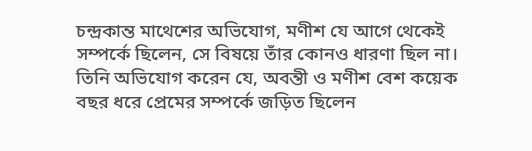চন্দ্রকান্ত মাথেশের অভিযোগ, মণীশ যে আগে থেকেই সম্পর্কে ছিলেন, সে বিষয়ে তাঁর কোনও ধারণা ছিল না। তিনি অভিযোগ করেন যে, অবন্তী ও মণীশ বেশ কয়েক বছর ধরে প্রেমের সম্পর্কে জড়িত ছিলেন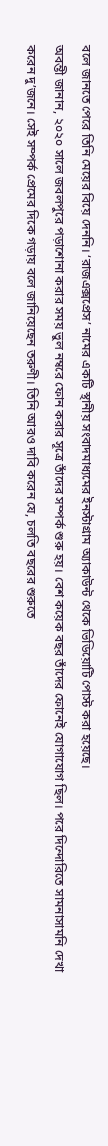বলে জানতে পেরে তিনি মেয়ের বিয়ে দেননি। ‘রাজএক্সপ্রেস’ নামের একটি স্থানীয় সংবাদমাধ্যমের ইনস্টাগ্রাম অ্যাকাউন্ট থেকে ভিডিয়োটি পোস্ট করা হয়েছে।
অবন্তী জানান, ২০২০ সালে জবলপুরে পড়াশোনা করার সময় ভুল নম্বরে ফোন করার সূত্রে তাঁদের সম্পর্ক শুরু হয়। বেশ কয়েক বছর তাঁদের ফোনেই যোগাযোগ ছিল। পরে দিন্দোরিতে সামনাসামনি দেখা করেন দু’জনে। সেই সম্পর্ক প্রেমের দিকে গড়ায় বলে জানিয়েছেন তরুণী। তিনি আরও দাবি করেন যে, চলতি বছরের শুরুতে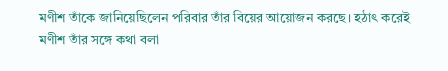মণীশ তাঁকে জানিয়েছিলেন পরিবার তাঁর বিয়ের আয়োজন করছে। হঠাৎ করেই মণীশ তাঁর সঙ্গে কথা বলা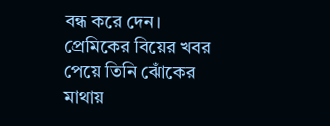বন্ধ করে দেন। প্রেমিকের বিয়ের খবর পেয়ে তিনি ঝোঁকের মাথায়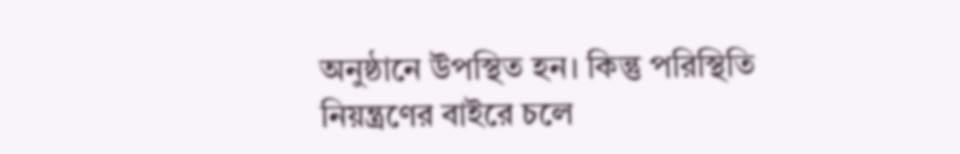অনুষ্ঠানে উপস্থিত হন। কিন্তু পরিস্থিতি নিয়ন্ত্রণের বাইরে চলে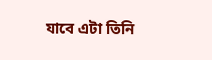যাবে এটা তিনি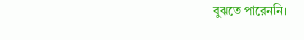বুঝতে পারেননি।